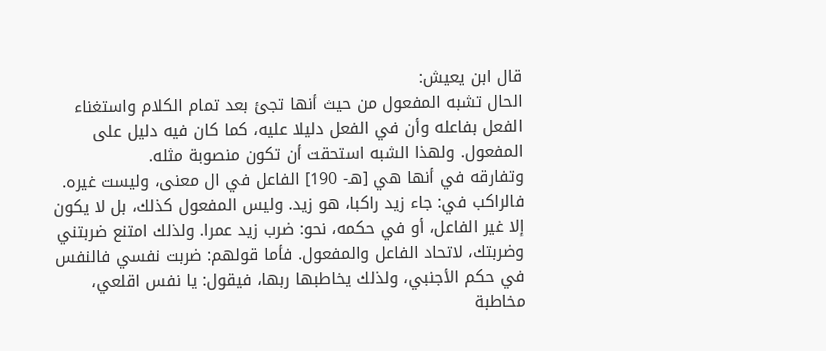قال ابن يعيش:
الحال تشبه المفعول من حيث أنها تجئ بعد تمام الكلام واستغناء الفعل بفاعله وأن في الفعل دليلا عليه، كما كان فيه دليل على المفعول. ولهذا الشبه استحقت أن تكون منصوبة مثله.
وتفارقه في أنها هي [هـ- 190] الفاعل في ال معنى، وليست غيره. فالراكب في: جاء زيد راكبا، هو زيد. وليس المفعول كذلك، بل لا يكون إلا غير الفاعل، أو في حكمه، نحو: ضرب زيد عمرا. ولذلك امتنع ضربتني وضربتك، لاتحاد الفاعل والمفعول. فأما قولهم: ضربت نفسي فالنفس في حكم الأجنبي، ولذلك يخاطبها ربها، فيقول: يا نفس اقلعي، مخاطبة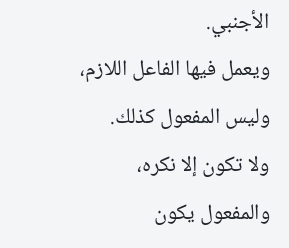الأجنبي.
ويعمل فيها الفاعل اللازم، وليس المفعول كذلك.
ولا تكون إلا نكره، والمفعول يكون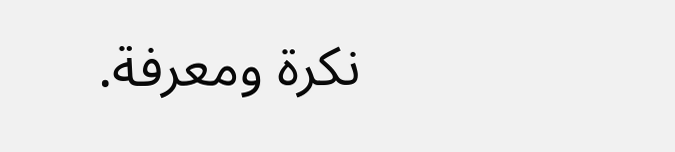نكرة ومعرفة.